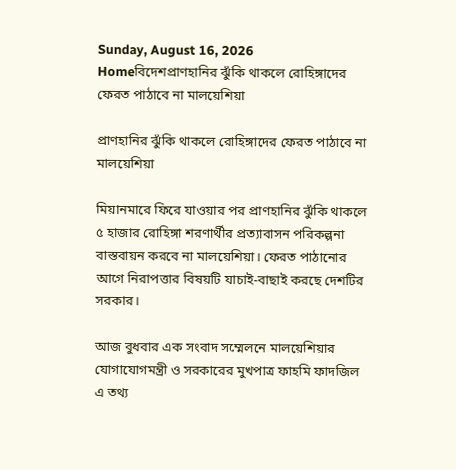Sunday, August 16, 2026
Homeবিদেশপ্রাণহানির ঝুঁকি থাকলে রোহিঙ্গাদের ফেরত পাঠাবে না মালয়েশিয়া

প্রাণহানির ঝুঁকি থাকলে রোহিঙ্গাদের ফেরত পাঠাবে না মালয়েশিয়া

মিয়ানমারে ফিরে যাওয়ার পর প্রাণহানির ঝুঁকি থাকলে ৫ হাজার রোহিঙ্গা শরণার্থীর প্রত্যাবাসন পরিকল্পনা বাস্তবায়ন করবে না মালয়েশিয়া। ফেরত পাঠানোর আগে নিরাপত্তার বিষয়টি যাচাই-বাছাই করছে দেশটির সরকার।

আজ বুধবার এক সংবাদ সম্মেলনে মালয়েশিয়ার যোগাযোগমন্ত্রী ও সরকারের মুখপাত্র ফাহমি ফাদজিল এ তথ্য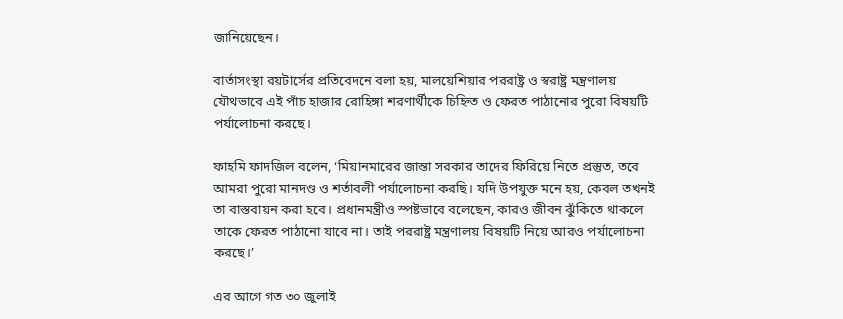জানিয়েছেন।

বার্তাসংস্থা রয়টার্সের প্রতিবেদনে বলা হয়, মালয়েশিয়ার পররাষ্ট্র ও স্বরাষ্ট্র মন্ত্রণালয় যৌথভাবে এই পাঁচ হাজার রোহিঙ্গা শরণার্থীকে চিহ্নিত ও ফেরত পাঠানোর পুরো বিষয়টি পর্যালোচনা করছে।

ফাহমি ফাদজিল বলেন, ‘মিয়ানমারের জান্তা সরকার তাদের ফিরিয়ে নিতে প্রস্তুত, তবে আমরা পুরো মানদণ্ড ও শর্তাবলী পর্যালোচনা করছি। যদি উপযুক্ত মনে হয়, কেবল তখনই তা বাস্তবায়ন করা হবে। প্রধানমন্ত্রীও স্পষ্টভাবে বলেছেন, কারও জীবন ঝুঁকিতে থাকলে তাকে ফেরত পাঠানো যাবে না। তাই পররাষ্ট্র মন্ত্রণালয় বিষয়টি নিয়ে আরও পর্যালোচনা করছে।’

এর আগে গত ৩০ জুলাই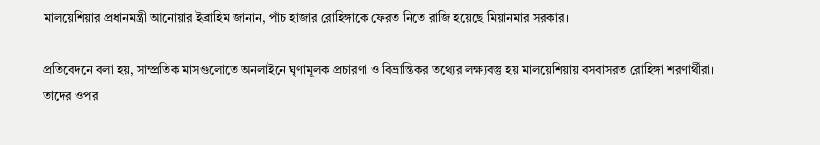মালয়েশিয়ার প্রধানমন্ত্রী আনোয়ার ইব্রাহিম জানান, পাঁচ হাজার রোহিঙ্গাকে ফেরত নিতে রাজি হয়েছে মিয়ানমার সরকার।

প্রতিবেদনে বলা হয়, সাম্প্রতিক মাসগুলোতে অনলাইনে ঘৃণামূলক প্রচারণা ও বিভ্রান্তিকর তথ্যের লক্ষ্যবস্তু হয় মালয়েশিয়ায় বসবাসরত রোহিঙ্গা শরণার্থীরা। তাদের ওপর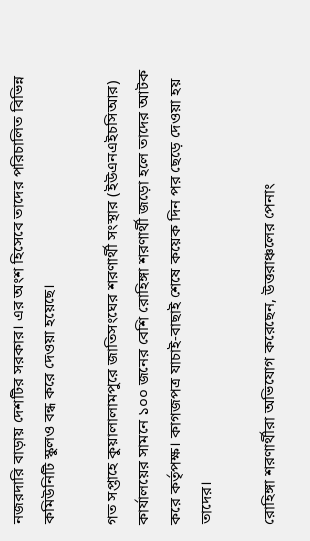নজরদারি বাড়ায় দেশটির সরকার। এর অংশ হিসেবে তাদের পরিচালিত বিভিন্ন কমিউনিটি স্কুলও বন্ধ করে দেওয়া হয়েছে।

গত সপ্তাহে কুয়ালালামপুরে জাতিসংঘের শরণার্থী সংস্থার (ইউএনএইচসিআর) কার্যালয়ের সামনে ১০০ জনের বেশি রোহিঙ্গা শরণার্থী জড়ো হলে তাদের আটক করে কর্তৃপক্ষ। কাগজপত্র যাচাই-বাছাই শেষে কয়েক দিন পর ছেড়ে দেওয়া হয় তাদের।

রোহিঙ্গা শরণার্থীরা অভিযোগ করেছেন, উত্তরাঞ্চলের পেনাং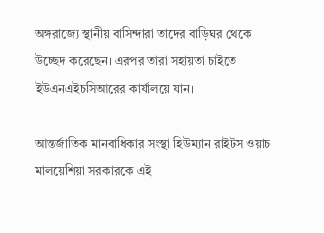অঙ্গরাজ্যে স্থানীয় বাসিন্দারা তাদের বাড়িঘর থেকে উচ্ছেদ করেছেন। এরপর তারা সহায়তা চাইতে ইউএনএইচসিআরের কার্যালয়ে যান।

আন্তর্জাতিক মানবাধিকার সংস্থা হিউম্যান রাইটস ওয়াচ মালয়েশিয়া সরকারকে এই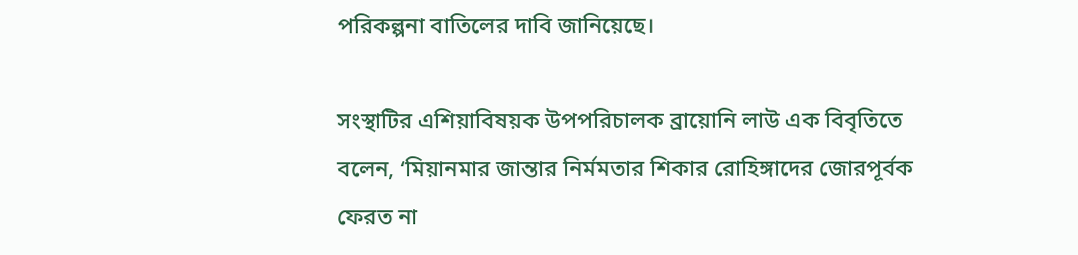পরিকল্পনা বাতিলের দাবি জানিয়েছে।

সংস্থাটির এশিয়াবিষয়ক উপপরিচালক ব্রায়োনি লাউ এক বিবৃতিতে বলেন, ‘মিয়ানমার জান্তার নির্মমতার শিকার রোহিঙ্গাদের জোরপূর্বক ফেরত না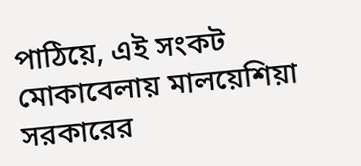পাঠিয়ে, এই সংকট মোকাবেলায় মালয়েশিয়া সরকারের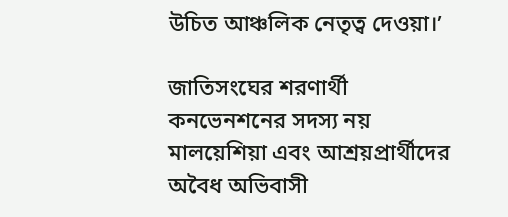উচিত আঞ্চলিক নেতৃত্ব দেওয়া।’

জাতিসংঘের শরণার্থী কনভেনশনের সদস্য নয় মালয়েশিয়া এবং আশ্রয়প্রার্থীদের অবৈধ অভিবাসী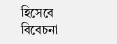হিসেবে বিবেচনা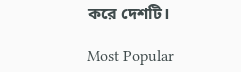করে দেশটি।

Most Popular